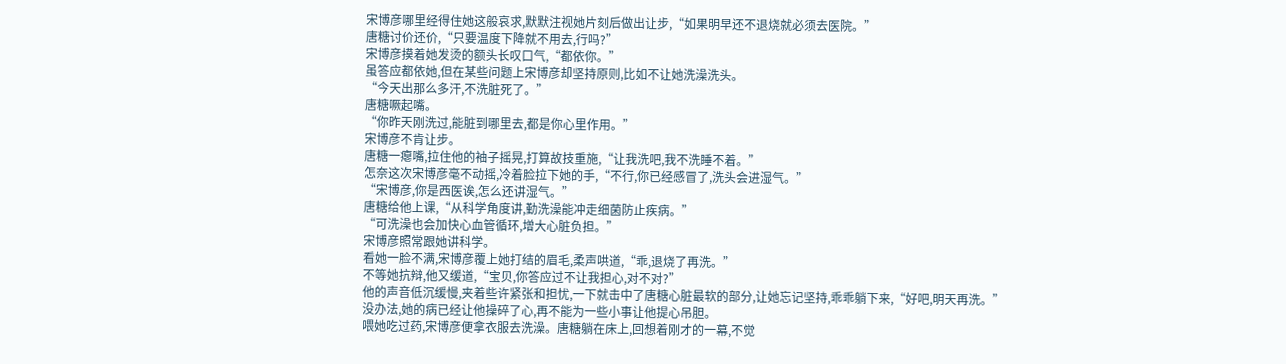宋博彦哪里经得住她这般哀求,默默注视她片刻后做出让步,“如果明早还不退烧就必须去医院。”
唐糖讨价还价,“只要温度下降就不用去,行吗?”
宋博彦摸着她发烫的额头长叹口气,“都依你。”
虽答应都依她,但在某些问题上宋博彦却坚持原则,比如不让她洗澡洗头。
“今天出那么多汗,不洗脏死了。”
唐糖噘起嘴。
“你昨天刚洗过,能脏到哪里去,都是你心里作用。”
宋博彦不肯让步。
唐糖一瘪嘴,拉住他的袖子摇晃,打算故技重施,“让我洗吧,我不洗睡不着。”
怎奈这次宋博彦毫不动摇,冷着脸拉下她的手,“不行,你已经感冒了,洗头会进湿气。”
“宋博彦,你是西医诶,怎么还讲湿气。”
唐糖给他上课,“从科学角度讲,勤洗澡能冲走细菌防止疾病。”
“可洗澡也会加快心血管循环,增大心脏负担。”
宋博彦照常跟她讲科学。
看她一脸不满,宋博彦覆上她打结的眉毛,柔声哄道,“乖,退烧了再洗。”
不等她抗辩,他又缓道,“宝贝,你答应过不让我担心,对不对?”
他的声音低沉缓慢,夹着些许紧张和担忧,一下就击中了唐糖心脏最软的部分,让她忘记坚持,乖乖躺下来,“好吧,明天再洗。”
没办法,她的病已经让他操碎了心,再不能为一些小事让他提心吊胆。
喂她吃过药,宋博彦便拿衣服去洗澡。唐糖躺在床上,回想着刚才的一幕,不觉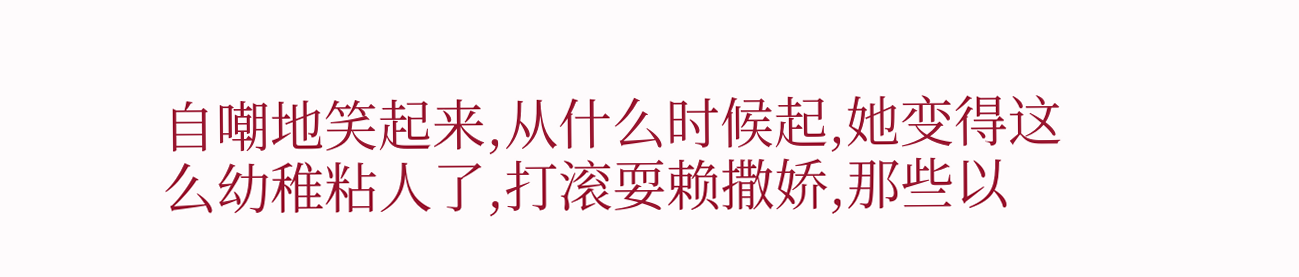自嘲地笑起来,从什么时候起,她变得这么幼稚粘人了,打滚耍赖撒娇,那些以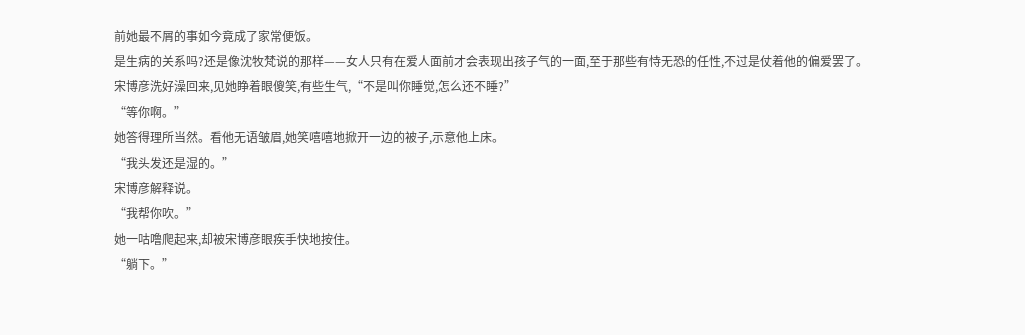前她最不屑的事如今竟成了家常便饭。
是生病的关系吗?还是像沈牧梵说的那样——女人只有在爱人面前才会表现出孩子气的一面,至于那些有恃无恐的任性,不过是仗着他的偏爱罢了。
宋博彦洗好澡回来,见她睁着眼傻笑,有些生气,“不是叫你睡觉,怎么还不睡?”
“等你啊。”
她答得理所当然。看他无语皱眉,她笑嘻嘻地掀开一边的被子,示意他上床。
“我头发还是湿的。”
宋博彦解释说。
“我帮你吹。”
她一咕噜爬起来,却被宋博彦眼疾手快地按住。
“躺下。”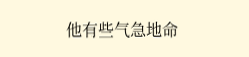他有些气急地命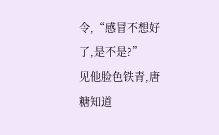令,“感冒不想好了,是不是?”
见他脸色铁青,唐糖知道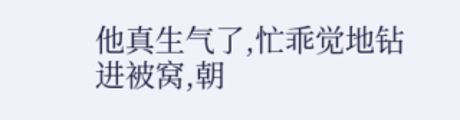他真生气了,忙乖觉地钻进被窝,朝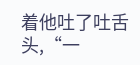着他吐了吐舌头,“一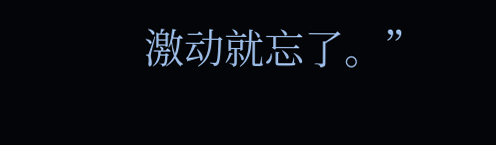激动就忘了。”